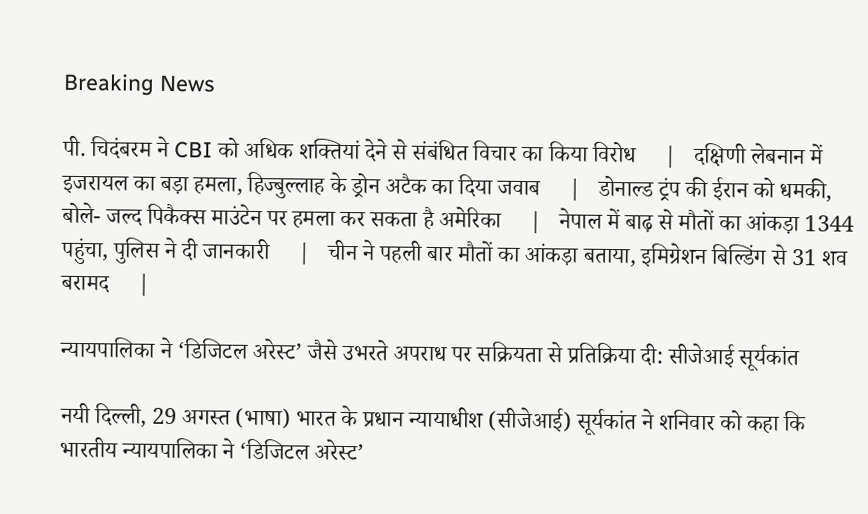Breaking News

पी. चिदंबरम ने CBI को अधिक शक्तियां देने से संबंधित विचार का किया विरोध     |   दक्षिणी लेबनान में इजरायल का बड़ा हमला, हिज्बुल्लाह के ड्रोन अटैक का दिया जवाब     |   डोनाल्ड ट्रंप की ईरान को धमकी, बोले- जल्द पिकैक्स माउंटेन पर हमला कर सकता है अमेरिका     |   नेपाल में बाढ़ से मौतों का आंकड़ा 1344 पहुंचा, पुलिस ने दी जानकारी     |   चीन ने पहली बार मौतों का आंकड़ा बताया, इमिग्रेशन बिल्डिंग से 31 शव बरामद     |

न्यायपालिका ने ‘डिजिटल अरेस्ट’ जैसे उभरते अपराध पर सक्रियता से प्रतिक्रिया दी: सीजेआई सूर्यकांत

नयी दिल्ली, 29 अगस्त (भाषा) भारत के प्रधान न्यायाधीश (सीजेआई) सूर्यकांत ने शनिवार को कहा कि भारतीय न्यायपालिका ने ‘डिजिटल अरेस्ट’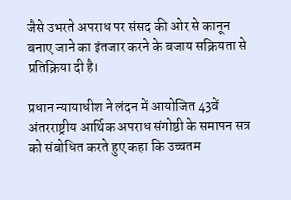जैसे उभरते अपराध पर संसद की ओर से कानून बनाए जाने का इंतजार करने के बजाय सक्रियता से प्रतिक्रिया दी है।

प्रधान न्यायाधीश ने लंदन में आयोजित 43वें अंतरराष्ट्रीय आर्थिक अपराध संगोष्ठी के समापन सत्र को संबोधित करते हुए कहा कि उच्चतम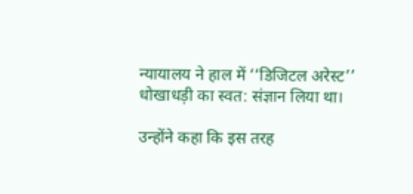न्यायालय ने हाल में ‘‘डिजिटल अरेस्ट’’ धोखाधड़ी का स्वत: संज्ञान लिया था।

उन्होंने कहा कि इस तरह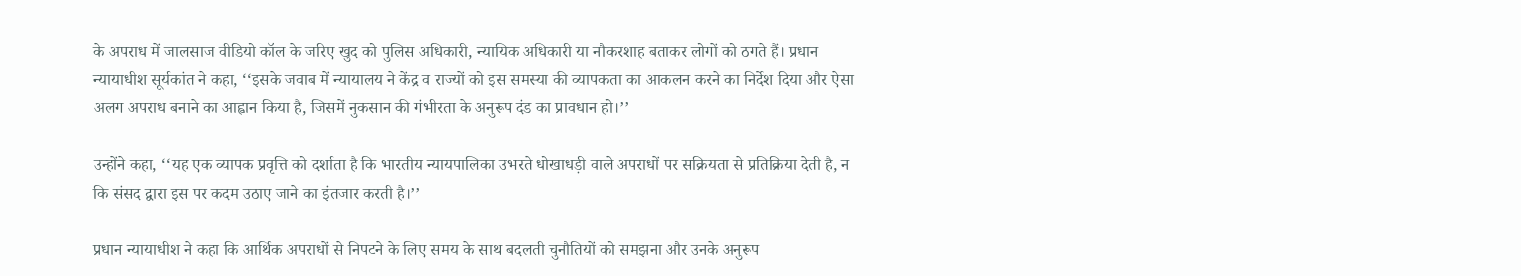के अपराध में जालसाज वीडियो कॉल के जरिए खुद को पुलिस अधिकारी, न्यायिक अधिकारी या नौकरशाह बताकर लोगों को ठगते हैं। प्रधान न्यायाधीश सूर्यकांत ने कहा, ‘‘इसके जवाब में न्यायालय ने केंद्र व राज्यों को इस समस्या की व्यापकता का आकलन करने का निर्देश दिया और ऐसा अलग अपराध बनाने का आह्वान किया है, जिसमें नुकसान की गंभीरता के अनुरूप दंड का प्रावधान हो।’’

उन्होंने कहा, ‘‘यह एक व्यापक प्रवृत्ति को दर्शाता है कि भारतीय न्यायपालिका उभरते धोखाधड़ी वाले अपराधों पर सक्रियता से प्रतिक्रिया देती है, न कि संसद द्वारा इस पर कदम उठाए जाने का इंतजार करती है।’’

प्रधान न्यायाधीश ने कहा कि आर्थिक अपराधों से निपटने के लिए समय के साथ बदलती चुनौतियों को समझना और उनके अनुरूप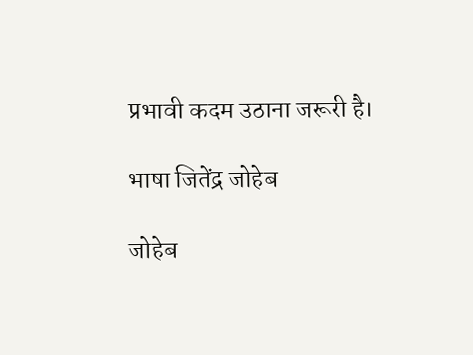प्रभावी कदम उठाना जरूरी है।

भाषा जितेंद्र जोहेब

जोहेब